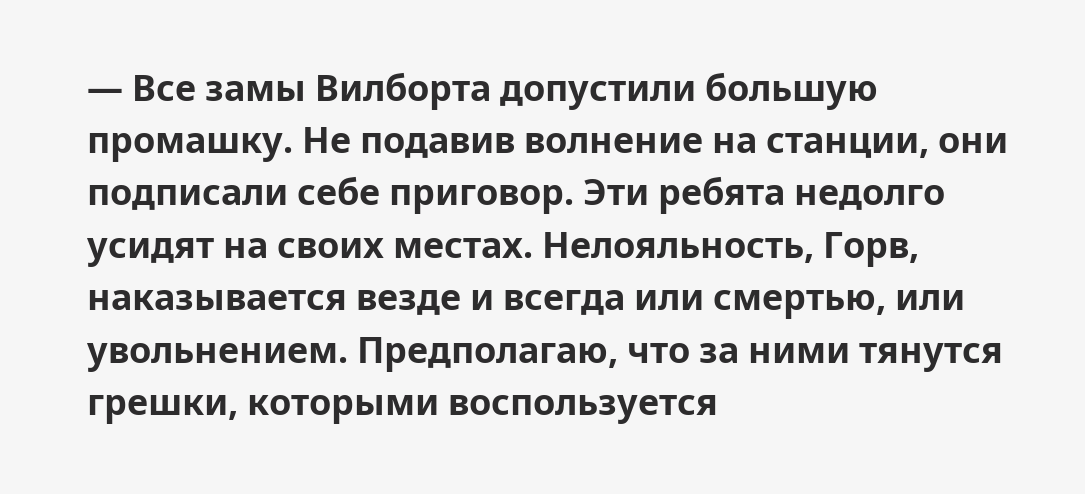— Все замы Вилборта допустили большую промашку. Не подавив волнение на станции, они подписали себе приговор. Эти ребята недолго усидят на своих местах. Нелояльность, Горв, наказывается везде и всегда или смертью, или увольнением. Предполагаю, что за ними тянутся грешки, которыми воспользуется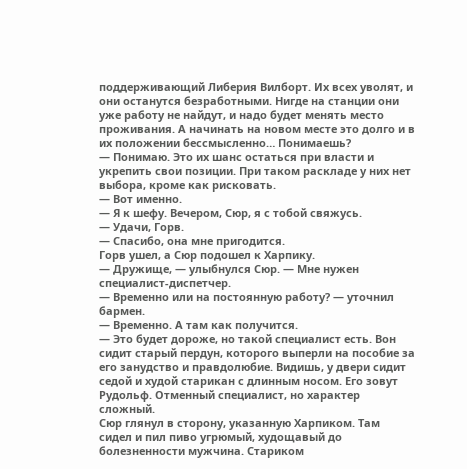поддерживающий Либерия Вилборт. Их всех уволят, и они останутся безработными. Нигде на станции они уже работу не найдут, и надо будет менять место проживания. А начинать на новом месте это долго и в их положении бессмысленно… Понимаешь?
— Понимаю. Это их шанс остаться при власти и укрепить свои позиции. При таком раскладе у них нет выбора, кроме как рисковать.
— Вот именно.
— Я к шефу. Вечером, Сюр, я с тобой свяжусь.
— Удачи, Горв.
— Спасибо, она мне пригодится.
Горв ушел, а Сюр подошел к Харпику.
— Дружище, — улыбнулся Сюр. — Мне нужен специалист-диспетчер.
— Временно или на постоянную работу? — уточнил бармен.
— Временно. А там как получится.
— Это будет дороже, но такой специалист есть. Вон сидит старый пердун, которого выперли на пособие за его занудство и правдолюбие. Видишь, у двери сидит седой и худой старикан с длинным носом. Его зовут Рудольф. Отменный специалист, но характер сложный.
Сюр глянул в сторону, указанную Харпиком. Там сидел и пил пиво угрюмый, худощавый до болезненности мужчина. Стариком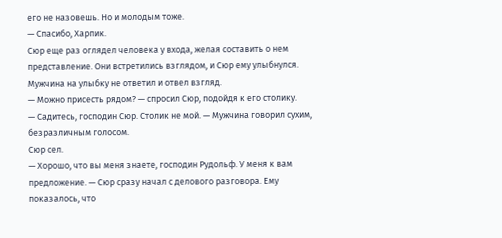его не назовешь. Но и молодым тоже.
— Спасибо, Харпик.
Сюр еще раз оглядел человека у входа, желая составить о нем представление. Они встретились взглядом, и Сюр ему улыбнулся. Мужчина на улыбку не ответил и отвел взгляд.
— Можно присесть рядом? — спросил Сюр, подойдя к его столику.
— Садитесь, господин Сюр. Столик не мой. — Мужчина говорил сухим, безразличным голосом.
Сюр сел.
— Хорошо, что вы меня знаете, господин Рудольф. У меня к вам предложение. — Сюр сразу начал с делового разговора. Ему показалось, что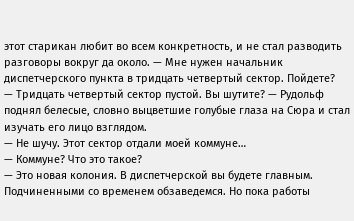этот старикан любит во всем конкретность, и не стал разводить разговоры вокруг да около. — Мне нужен начальник диспетчерского пункта в тридцать четвертый сектор. Пойдете?
— Тридцать четвертый сектор пустой. Вы шутите? — Рудольф поднял белесые, словно выцветшие голубые глаза на Сюра и стал изучать его лицо взглядом.
— Не шучу. Этот сектор отдали моей коммуне…
— Коммуне? Что это такое?
— Это новая колония. В диспетчерской вы будете главным. Подчиненными со временем обзаведемся. Но пока работы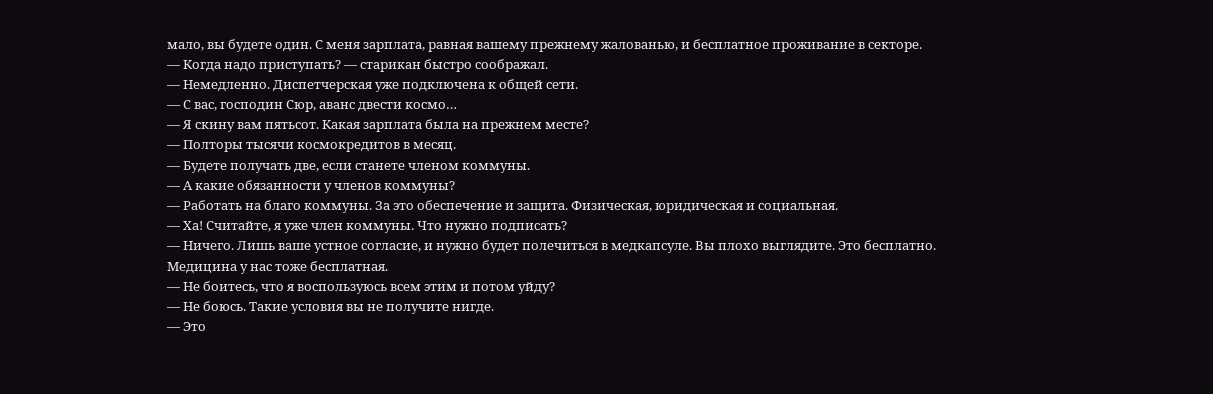мало, вы будете один. С меня зарплата, равная вашему прежнему жалованью, и бесплатное проживание в секторе.
— Когда надо приступать? — старикан быстро соображал.
— Немедленно. Диспетчерская уже подключена к общей сети.
— С вас, господин Сюр, аванс двести космо…
— Я скину вам пятьсот. Какая зарплата была на прежнем месте?
— Полторы тысячи космокредитов в месяц.
— Будете получать две, если станете членом коммуны.
— А какие обязанности у членов коммуны?
— Работать на благо коммуны. За это обеспечение и защита. Физическая, юридическая и социальная.
— Ха! Считайте, я уже член коммуны. Что нужно подписать?
— Ничего. Лишь ваше устное согласие, и нужно будет полечиться в медкапсуле. Вы плохо выглядите. Это бесплатно. Медицина у нас тоже бесплатная.
— Не боитесь, что я воспользуюсь всем этим и потом уйду?
— Не боюсь. Такие условия вы не получите нигде.
— Это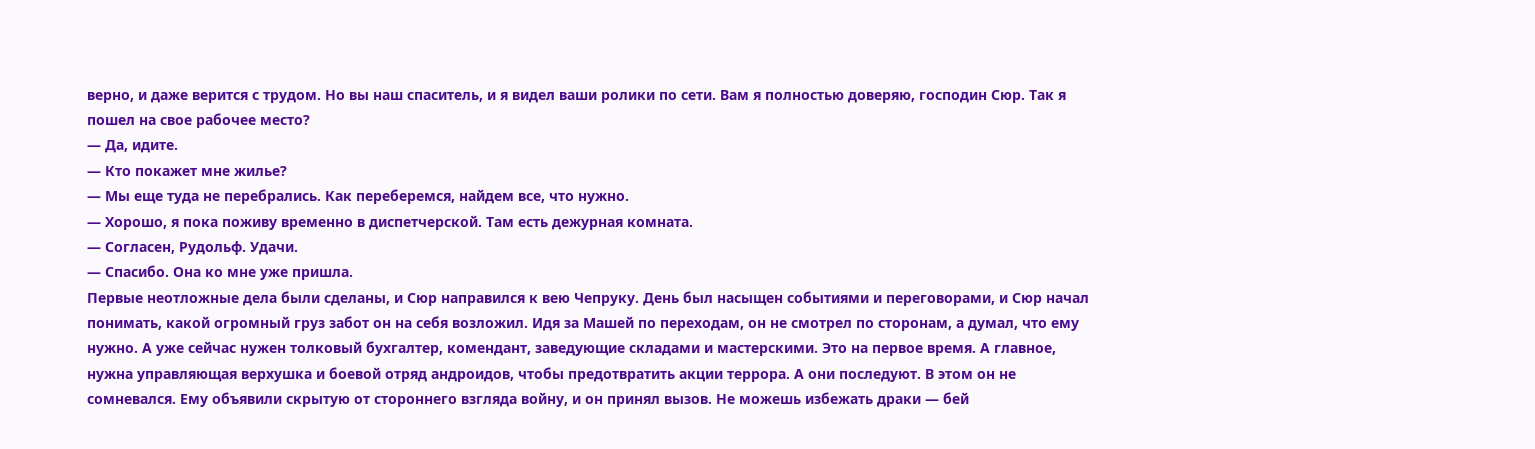верно, и даже верится с трудом. Но вы наш спаситель, и я видел ваши ролики по сети. Вам я полностью доверяю, господин Сюр. Так я пошел на свое рабочее место?
— Да, идите.
— Кто покажет мне жилье?
— Мы еще туда не перебрались. Как переберемся, найдем все, что нужно.
— Хорошо, я пока поживу временно в диспетчерской. Там есть дежурная комната.
— Согласен, Рудольф. Удачи.
— Спасибо. Она ко мне уже пришла.
Первые неотложные дела были сделаны, и Сюр направился к вею Чепруку. День был насыщен событиями и переговорами, и Сюр начал понимать, какой огромный груз забот он на себя возложил. Идя за Машей по переходам, он не смотрел по сторонам, а думал, что ему нужно. А уже сейчас нужен толковый бухгалтер, комендант, заведующие складами и мастерскими. Это на первое время. А главное, нужна управляющая верхушка и боевой отряд андроидов, чтобы предотвратить акции террора. А они последуют. В этом он не сомневался. Ему объявили скрытую от стороннего взгляда войну, и он принял вызов. Не можешь избежать драки — бей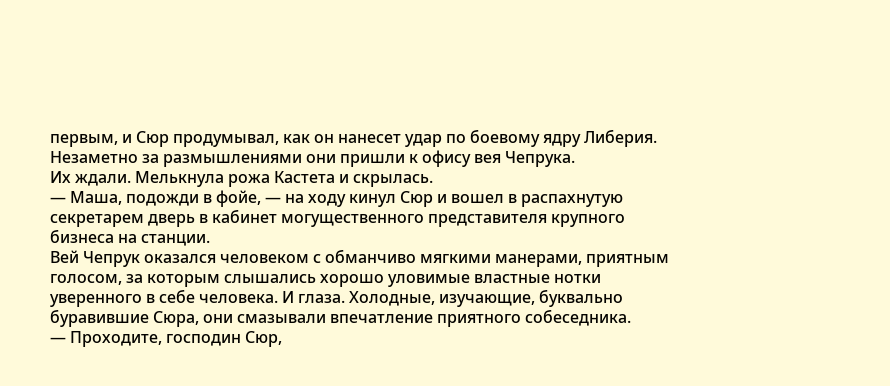первым, и Сюр продумывал, как он нанесет удар по боевому ядру Либерия.
Незаметно за размышлениями они пришли к офису вея Чепрука.
Их ждали. Мелькнула рожа Кастета и скрылась.
— Маша, подожди в фойе, — на ходу кинул Сюр и вошел в распахнутую секретарем дверь в кабинет могущественного представителя крупного бизнеса на станции.
Вей Чепрук оказался человеком с обманчиво мягкими манерами, приятным голосом, за которым слышались хорошо уловимые властные нотки уверенного в себе человека. И глаза. Холодные, изучающие, буквально буравившие Сюра, они смазывали впечатление приятного собеседника.
— Проходите, господин Сюр,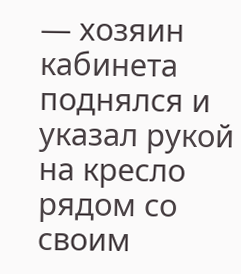— хозяин кабинета поднялся и указал рукой на кресло рядом со своим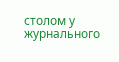столом у журнального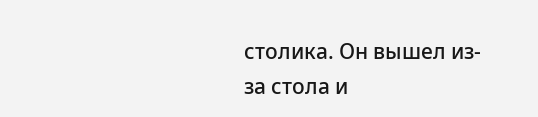столика. Он вышел из-за стола и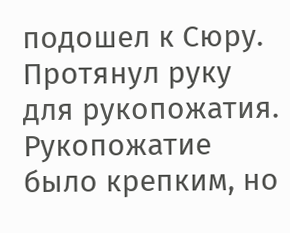подошел к Сюру. Протянул руку для рукопожатия. Рукопожатие было крепким, но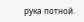рука потной.